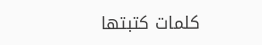كلمات كتبتها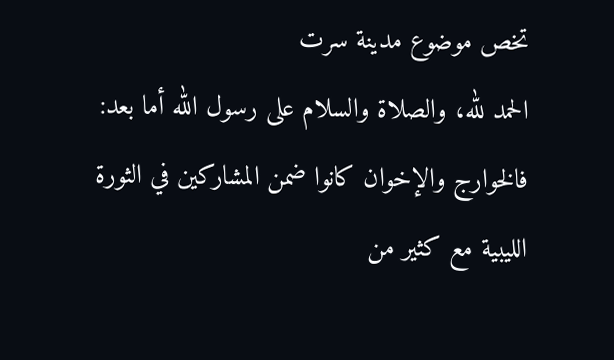تخص موضوع مدينة سرت
الحمد لله، والصلاة والسلام على رسول الله أما بعد:
فالخوارج والإخوان كانوا ضمن المشاركين في الثورة الليبية مع كثير من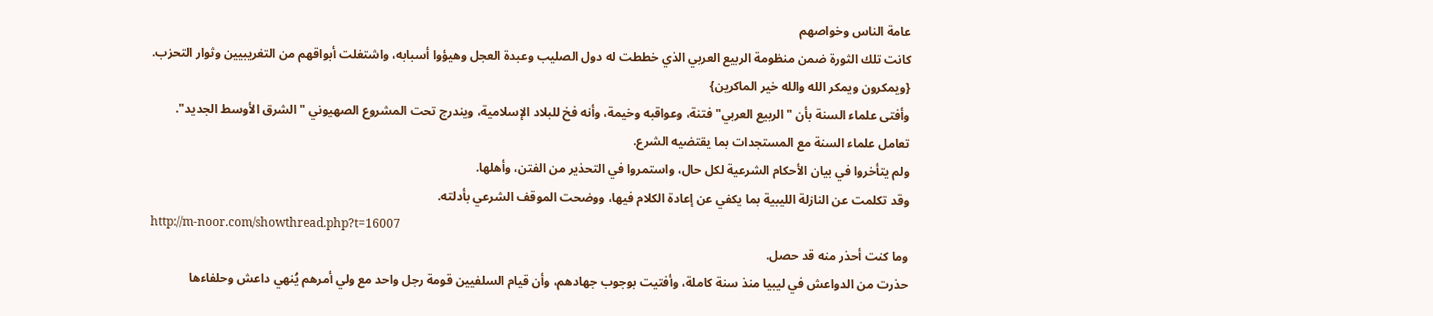عامة الناس وخواصهم
كانت تلك الثورة ضمن منظومة الربيع العربي الذي خططت له دول الصليب وعبدة العجل وهيؤوا أسبابه، واشتغلت أبواقهم من التغريبيين وثوار التحزب.
{ويمكرون ويمكر الله والله خير الماكرين}
وأفتى علماء السنة بأن "الربيع العربي" فتنة، وعواقبه وخيمة، وأنه فخ للبلاد الإسلامية، ويندرج تحت المشروع الصهيوني "الشرق الأوسط الجديد".
تعامل علماء السنة مع المستجدات بما يقتضيه الشرع.
ولم يتأخروا في بيان الأحكام الشرعية لكل حال، واستمروا في التحذير من الفتن، وأهلها.
وقد تكلمت عن النازلة الليبية بما يكفي عن إعادة الكلام فيها، ووضحت الموقف الشرعي بأدلته.
http://m-noor.com/showthread.php?t=16007
وما كنت أحذر منه قد حصل.
حذرت من الدواعش في ليبيا منذ سنة كاملة، وأفتيت بوجوب جهادهم، وأن قيام السلفيين قومة رجل واحد مع ولي أمرهم يُنهي داعش وحلفاءها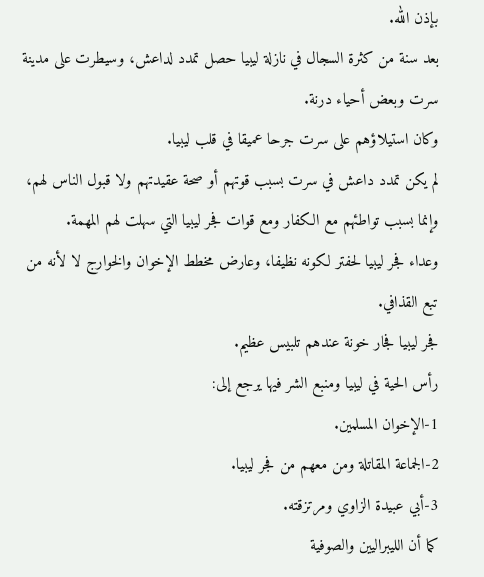بإذن الله.
بعد سنة من كثرة السجال في نازلة ليبيا حصل تمدد لداعش، وسيطرت على مدينة سرت وبعض أحياء درنة.
وكان استيلاؤهم على سرت جرحا عميقا في قلب ليبيا.
لم يكن تمدد داعش في سرت بسبب قوتهم أو صحة عقيدتهم ولا قبول الناس لهم، وإنما بسبب تواطئهم مع الكفار ومع قوات فجر ليبيا التي سهلت لهم المهمة.
وعداء فجر ليبيا لحفتر لكونه نظيفا، وعارض مخطط الإخوان والخوارج لا لأنه من تبع القذافي.
فجر ليبيا فجار خونة عندهم تلبيس عظيم.
رأس الحية في ليبيا ومنبع الشر فيها يرجع إلى:
1-الإخوان المسلمين.
2-الجماعة المقاتلة ومن معهم من فجر ليبيا.
3-أبي عبيدة الزاوي ومرتزقته.
كما أن الليبراليين والصوفية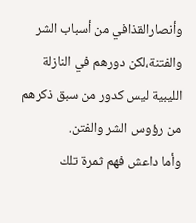وأنصارالقذافي من أسباب الشر والفتنة،لكن دورهم في النازلة الليبية ليس كدور من سبق ذكرهم من رؤوس الشر والفتن.
وأما داعش فهم ثمرة تلك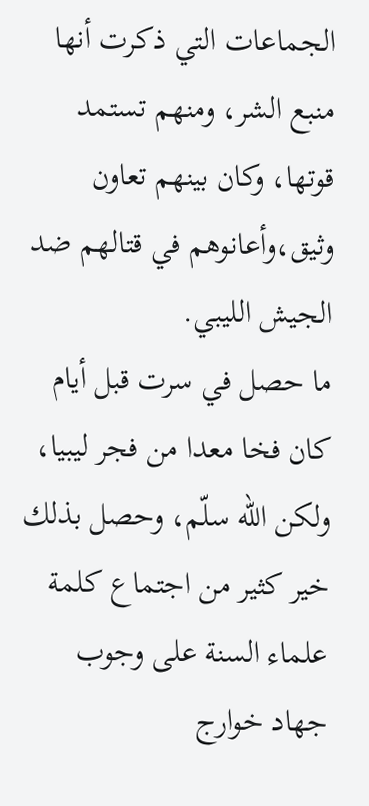الجماعات التي ذكرت أنها منبع الشر، ومنهم تستمد قوتها، وكان بينهم تعاون وثيق،وأعانوهم في قتالهم ضد الجيش الليبي.
ما حصل في سرت قبل أيام كان فخا معدا من فجر ليبيا، ولكن الله سلّم، وحصل بذلك خير كثير من اجتماع كلمة علماء السنة على وجوب جهاد خوارج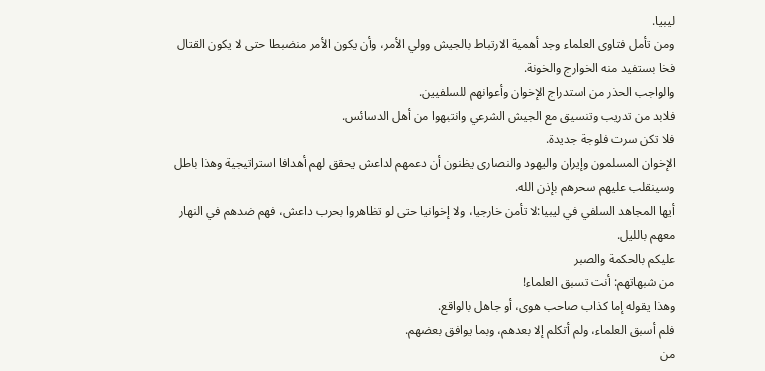ليبيا.
ومن تأمل فتاوى العلماء وجد أهمية الارتباط بالجيش وولي الأمر، وأن يكون الأمر منضبطا حتى لا يكون القتال فخا بستفيد منه الخوارج والخونة.
والواجب الحذر من استدراج الإخوان وأعوانهم للسلفيين.
فلابد من تدريب وتنسيق مع الجيش الشرعي وانتبهوا من أهل الدسائس.
فلا تكن سرت فلوجة جديدة.
الإخوان المسلمون وإيران واليهود والنصارى يظنون أن دعمهم لداعش يحقق لهم أهدافا استراتيجية وهذا باطل وسينقلب عليهم سحرهم بإذن الله.
أيها المجاهد السلفي في ليبيا:لا تأمن خارجيا، ولا إخوانيا حتى لو تظاهروا بحرب داعش، فهم ضدهم في النهار معهم بالليل.
عليكم بالحكمة والصبر
من شبهاتهم: أنت تسبق العلماء!
وهذا يقوله إما كذاب صاحب هوى، أو جاهل بالواقع.
فلم أسبق العلماء، ولم أتكلم إلا بعدهم، وبما يوافق بعضهم.
من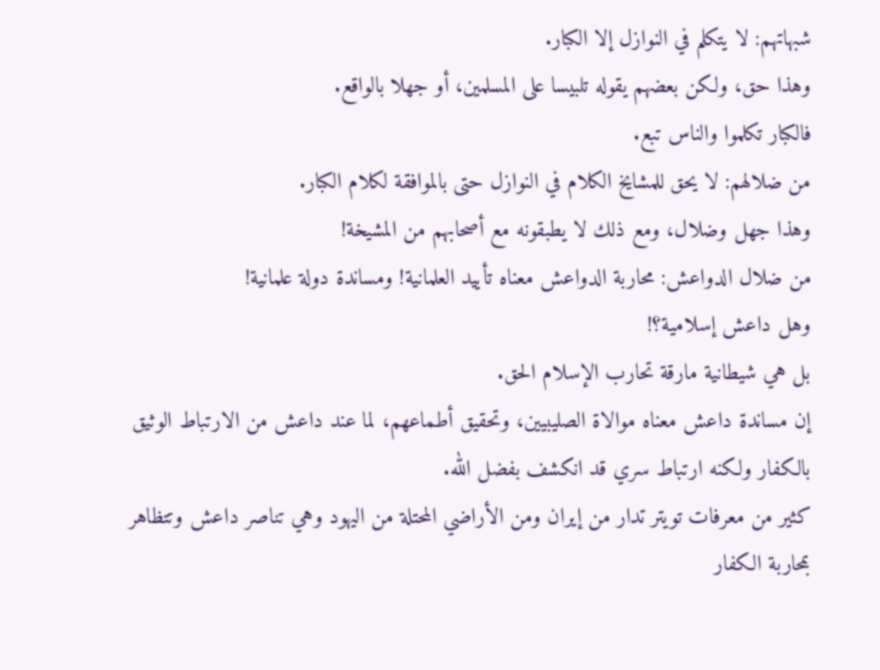شبهاتهم: لا يتكلم في النوازل إلا الكبار.
وهذا حق، ولكن بعضهم يقوله تلبيسا على المسلمين، أو جهلا بالواقع.
فالكبار تكلموا والناس تبع.
من ضلالهم: لا يحق للمشايخ الكلام في النوازل حتى بالموافقة لكلام الكبار.
وهذا جهل وضلال، ومع ذلك لا يطبقونه مع أصحابهم من المشيخة!
من ضلال الدواعش: محاربة الدواعش معناه تأييد العلمانية! ومساندة دولة علمانية!
وهل داعش إسلامية؟!
بل هي شيطانية مارقة تحارب الإسلام الحق.
إن مساندة داعش معناه موالاة الصليبيين، وتحقيق أطماعهم، لما عند داعش من الارتباط الوثيق بالكفار ولكنه ارتباط سري قد انكشف بفضل الله.
كثير من معرفات تويتر تدار من إيران ومن الأراضي المحتلة من اليهود وهي تناصر داعش وتتظاهر بمحاربة الكفار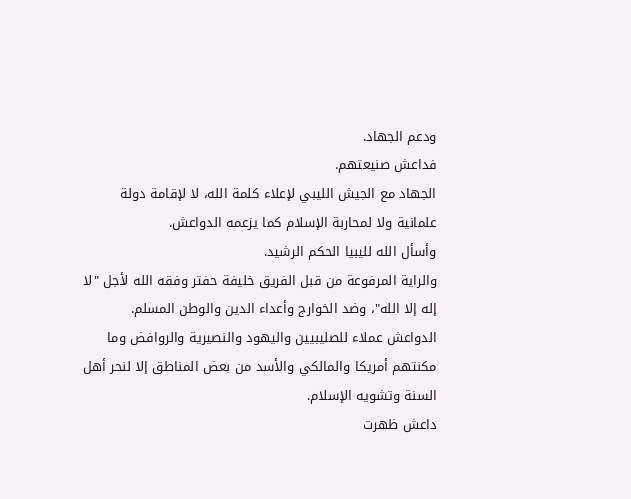ودعم الجهاد.
فداعش صنيعتهم.
الجهاد مع الجيش الليبي لإعلاء كلمة الله، لا لإقامة دولة علمانية ولا لمحاربة الإسلام كما يزعمه الدواعش.
وأسأل الله لليبيا الحكم الرشيد.
والراية المرفوعة من قبل الفريق خليفة حفتر وفقه الله لأجل "لا إله إلا الله"، وضد الخوارج وأعداء الدين والوطن المسلم.
الدواعش عملاء للصليبيين واليهود والنصيرية والروافض وما مكنتهم أمريكا والمالكي والأسد من بعض المناطق إلا لنحر أهل السنة وتشويه الإسلام.
داعش ظهرت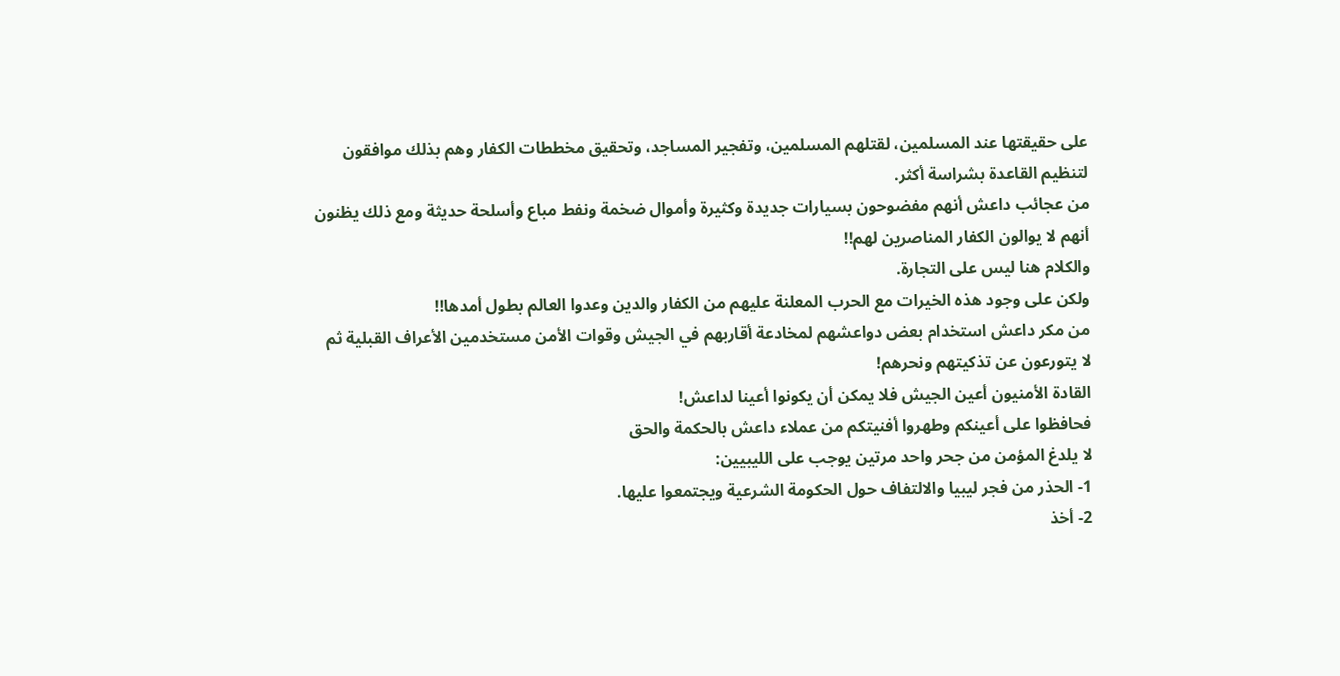على حقيقتها عند المسلمين، لقتلهم المسلمين، وتفجير المساجد، وتحقيق مخططات الكفار وهم بذلك موافقون لتنظيم القاعدة بشراسة أكثر.
من عجائب داعش أنهم مفضوحون بسيارات جديدة وكثيرة وأموال ضخمة ونفط مباع وأسلحة حديثة ومع ذلك يظنون أنهم لا يوالون الكفار المناصرين لهم!!
والكلام هنا ليس على التجارة.
ولكن على وجود هذه الخيرات مع الحرب المعلنة عليهم من الكفار والدين وعدوا العالم بطول أمدها!!
من مكر داعش استخدام بعض دواعشهم لمخادعة أقاربهم في الجيش وقوات الأمن مستخدمين الأعراف القبلية ثم لا يتورعون عن تذكيتهم ونحرهم!
القادة الأمنيون أعين الجيش فلا يمكن أن يكونوا أعينا لداعش!
فحافظوا على أعينكم وطهروا أفنيتكم من عملاء داعش بالحكمة والحق
لا يلدغ المؤمن من جحر واحد مرتين يوجب على الليبيين:
1- الحذر من فجر ليبيا والالتفاف حول الحكومة الشرعية ويجتمعوا عليها.
2- أخذ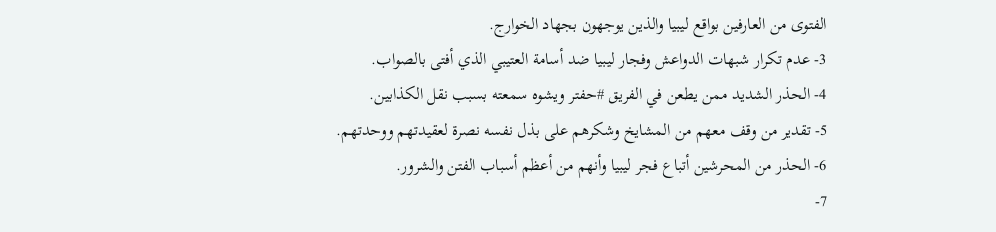الفتوى من العارفين بواقع ليبيا والذين يوجهون بجهاد الخوارج.
3- عدم تكرار شبهات الدواعش وفجار ليبيا ضد أسامة العتيبي الذي أفتى بالصواب.
4- الحذر الشديد ممن يطعن في الفريق #حفتر ويشوه سمعته بسبب نقل الكذابين.
5- تقدير من وقف معهم من المشايخ وشكرهم على بذل نفسه نصرة لعقيدتهم ووحدتهم.
6- الحذر من المحرشين أتباع فجر ليبيا وأنهم من أعظم أسباب الفتن والشرور.
7-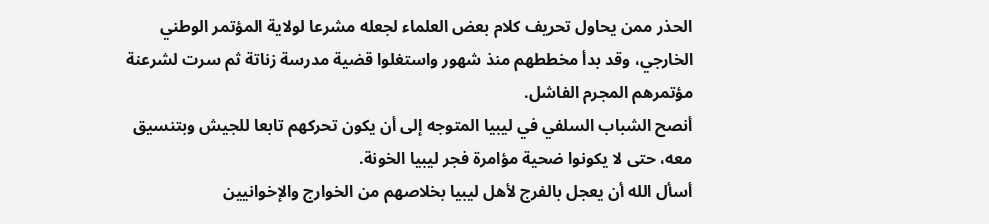الحذر ممن يحاول تحريف كلام بعض العلماء لجعله مشرعا لولاية المؤتمر الوطني الخارجي، وقد بدأ مخططهم منذ شهور واستغلوا قضية مدرسة زناتة ثم سرت لشرعنة مؤتمرهم المجرم الفاشل.
أنصح الشباب السلفي في ليبيا المتوجه إلى أن يكون تحركهم تابعا للجيش وبتنسيق معه، حتى لا يكونوا ضحية مؤامرة فجر ليبيا الخونة.
أسأل الله أن يعجل بالفرج لأهل ليبيا بخلاصهم من الخوارج والإخوانيين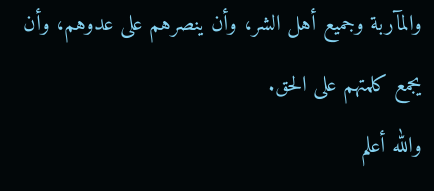والمآربة وجميع أهل الشر، وأن ينصرهم على عدوهم، وأن يجمع كلمتهم على الحق.
والله أعلم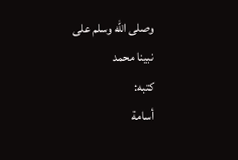وصلى الله وسلم على نبينا محمد
كتبه:
أسامة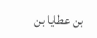بن عطايا بن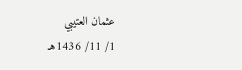عثمان العتيبي
1/ 11/ 1436هـ